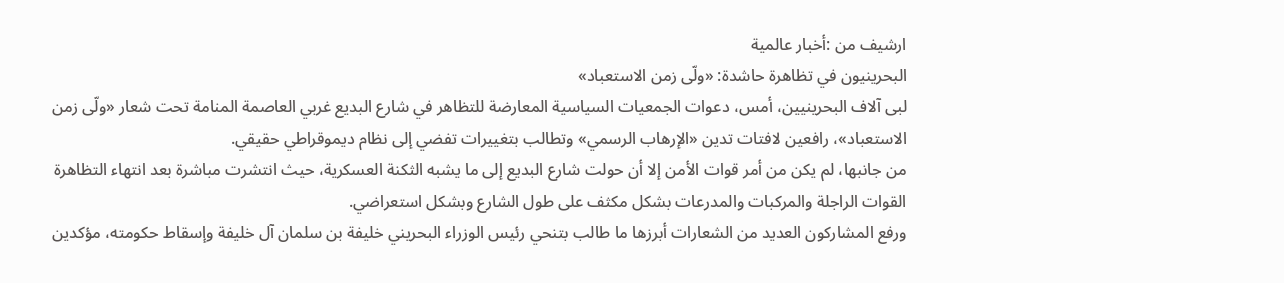ارشيف من :أخبار عالمية
البحرينيون في تظاهرة حاشدة: «ولّى زمن الاستعباد»
لبى آلاف البحرينيين، أمس، دعوات الجمعيات السياسية المعارضة للتظاهر في شارع البديع غربي العاصمة المنامة تحت شعار «ولّى زمن الاستعباد»، رافعين لافتات تدين «الإرهاب الرسمي» وتطالب بتغييرات تفضي إلى نظام ديموقراطي حقيقي.
من جانبها، لم يكن من أمر قوات الأمن إلا أن حولت شارع البديع إلى ما يشبه الثكنة العسكرية، حيث انتشرت مباشرة بعد انتهاء التظاهرة القوات الراجلة والمركبات والمدرعات بشكل مكثف على طول الشارع وبشكل استعراضي.
ورفع المشاركون العديد من الشعارات أبرزها ما طالب بتنحي رئيس الوزراء البحريني خليفة بن سلمان آل خليفة وإسقاط حكومته، مؤكدين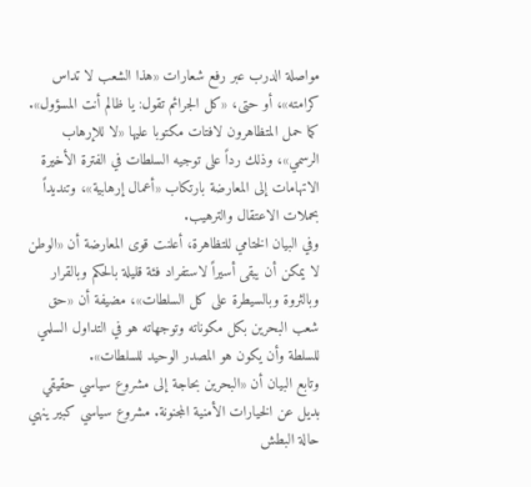مواصلة الدرب عبر رفع شعارات «هذا الشعب لا تداس كرامته»، أو حتى، «كل الجرائم تقول: يا ظالم أنت المسؤول».
كما حمل المتظاهرون لافتات مكتوبا عليها «لا للإرهاب الرسمي»، وذلك رداً على توجيه السلطات في الفترة الأخيرة الاتهامات إلى المعارضة بارتكاب «أعمال إرهابية»، وتنديداً بحملات الاعتقال والترهيب.
وفي البيان الختامي للتظاهرة، أعلنت قوى المعارضة أن «الوطن لا يمكن أن يبقى أسيراً لاستفراد فئة قليلة بالحكم وبالقرار وبالثروة وبالسيطرة على كل السلطات»، مضيفة أن «حق شعب البحرين بكل مكوناته وتوجهاته هو في التداول السلمي للسلطة وأن يكون هو المصدر الوحيد للسلطات».
وتابع البيان أن «البحرين بحاجة إلى مشروع سياسي حقيقي بديل عن الخيارات الأمنية المجنونة. مشروع سياسي كبير ينهي حالة البطش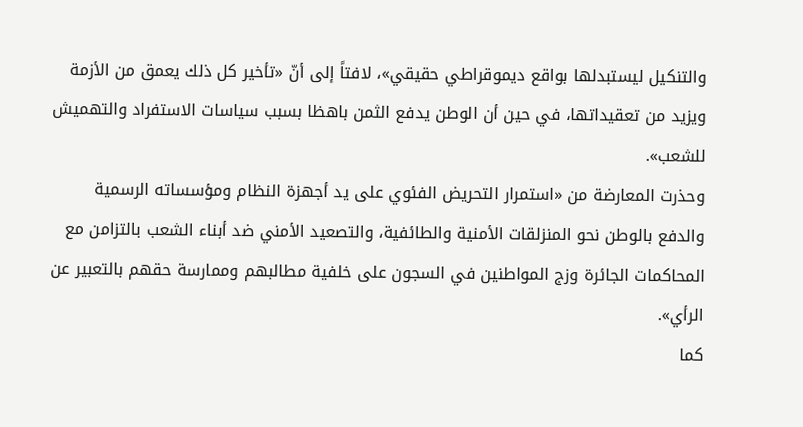والتنكيل ليستبدلها بواقع ديموقراطي حقيقي»، لافتاً إلى أنّ «تأخير كل ذلك يعمق من الأزمة ويزيد من تعقيداتها، في حين أن الوطن يدفع الثمن باهظا بسبب سياسات الاستفراد والتهميش للشعب».
وحذرت المعارضة من «استمرار التحريض الفئوي على يد أجهزة النظام ومؤسساته الرسمية والدفع بالوطن نحو المنزلقات الأمنية والطائفية، والتصعيد الأمني ضد أبناء الشعب بالتزامن مع المحاكمات الجائرة وزج المواطنين في السجون على خلفية مطالبهم وممارسة حقهم بالتعبير عن الرأي».
كما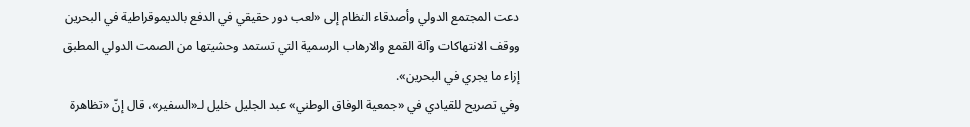دعت المجتمع الدولي وأصدقاء النظام إلى «لعب دور حقيقي في الدفع بالديموقراطية في البحرين ووقف الانتهاكات وآلة القمع والارهاب الرسمية التي تستمد وحشيتها من الصمت الدولي المطبق إزاء ما يجري في البحرين».
وفي تصريح للقيادي في «جمعية الوفاق الوطني» عبد الجليل خليل لـ«السفير»، قال إنّ «تظاهرة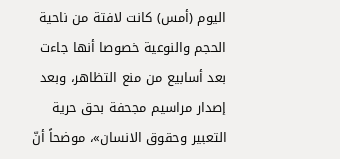اليوم (أمس) كانت لافتة من ناحية الحجم والنوعية خصوصا أنها جاءت بعد أسابيع من منع التظاهر، وبعد إصدار مراسيم مجحفة بحق حرية التعبير وحقوق الانسان»، موضحاً أنّ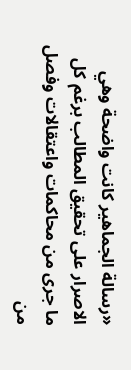«رسالة الجماهير كانت واضحة وهي الاصرار على تحقيق المطالب برغم كل ما جرى من محاكمات واعتقالات وفصل من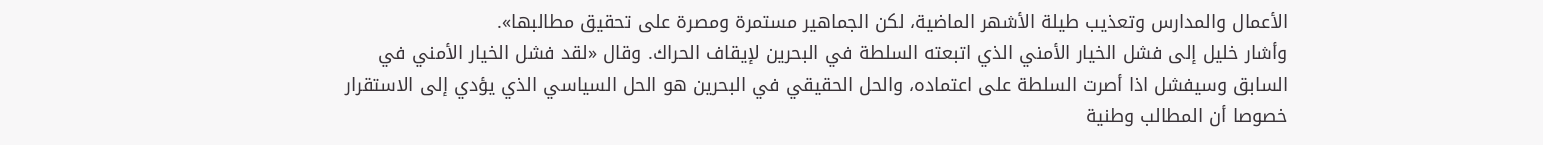الأعمال والمدارس وتعذيب طيلة الأشهر الماضية، لكن الجماهير مستمرة ومصرة على تحقيق مطالبها».
وأشار خليل إلى فشل الخيار الأمني الذي اتبعته السلطة في البحرين لإيقاف الحراك. وقال «لقد فشل الخيار الأمني في السابق وسيفشل اذا أصرت السلطة على اعتماده، والحل الحقيقي في البحرين هو الحل السياسي الذي يؤدي إلى الاستقرار خصوصا أن المطالب وطنية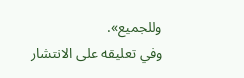وللجميع».
وفي تعليقه على الانتشار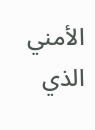الأمني الذي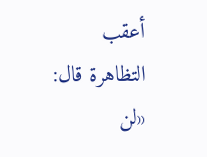أعقب التظاهرة قال: «لن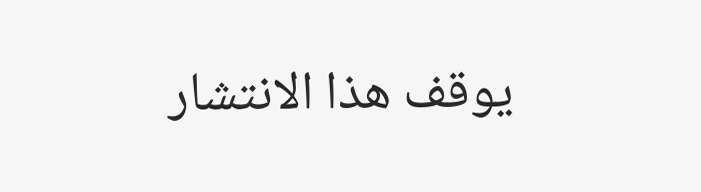يوقف هذا الانتشار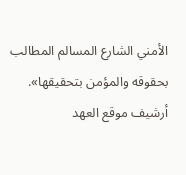الأمني الشارع المسالم المطالب بحقوقه والمؤمن بتحقيقها».
أرشيف موقع العهد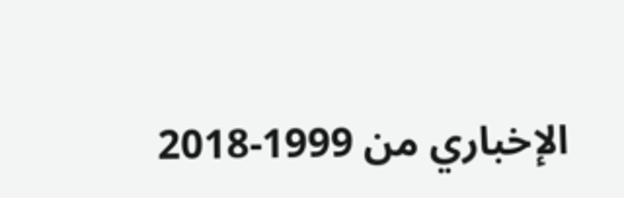الإخباري من 1999-2018